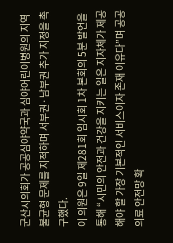군산시의회가 공공심야약국과 심야어린이병원의 지역 불균형 문제를 지적하며 서부권·남부권 추가 지정을 촉구했다.
이 의원은 9일 제281회 임시회 1차 본회의 5분 발언을 통해 “시민의 안전과 건강을 지키는 일은 지자체가 제공해야 할 가장 기본적인 서비스이자 존재 이유다”며 공공의료 안전망 확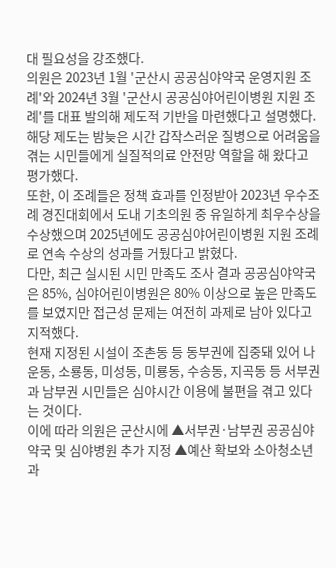대 필요성을 강조했다.
의원은 2023년 1월 '군산시 공공심야약국 운영지원 조례'와 2024년 3월 '군산시 공공심야어린이병원 지원 조례'를 대표 발의해 제도적 기반을 마련했다고 설명했다.
해당 제도는 밤늦은 시간 갑작스러운 질병으로 어려움을 겪는 시민들에게 실질적의료 안전망 역할을 해 왔다고 평가했다.
또한, 이 조례들은 정책 효과를 인정받아 2023년 우수조례 경진대회에서 도내 기초의원 중 유일하게 최우수상을 수상했으며 2025년에도 공공심야어린이병원 지원 조례로 연속 수상의 성과를 거뒀다고 밝혔다.
다만, 최근 실시된 시민 만족도 조사 결과 공공심야약국은 85%, 심야어린이병원은 80% 이상으로 높은 만족도를 보였지만 접근성 문제는 여전히 과제로 남아 있다고 지적했다.
현재 지정된 시설이 조촌동 등 동부권에 집중돼 있어 나운동, 소룡동, 미성동, 미룡동, 수송동, 지곡동 등 서부권과 남부권 시민들은 심야시간 이용에 불편을 겪고 있다는 것이다.
이에 따라 의원은 군산시에 ▲서부권·남부권 공공심야약국 및 심야병원 추가 지정 ▲예산 확보와 소아청소년과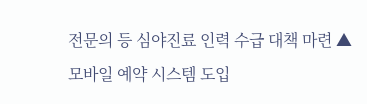전문의 등 심야진료 인력 수급 대책 마련 ▲모바일 예약 시스템 도입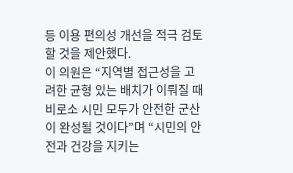등 이용 편의성 개선을 적극 검토할 것을 제안했다.
이 의원은 “지역별 접근성을 고려한 균형 있는 배치가 이뤄질 때 비로소 시민 모두가 안전한 군산이 완성될 것이다”며 “시민의 안전과 건강을 지키는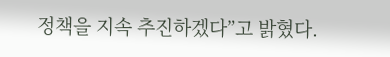정책을 지속 추진하겠다”고 밝혔다.